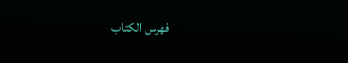فهرس الكتاب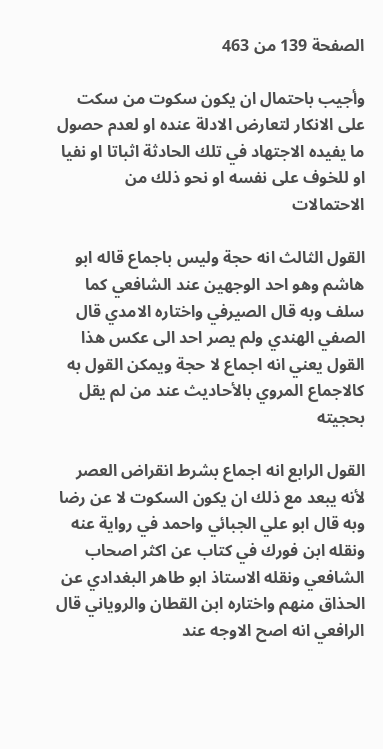الصفحة 139 من 463

وأجيب باحتمال ان يكون سكوت من سكت على الانكار لتعارض الادلة عنده او لعدم حصول ما يفيده الاجتهاد في تلك الحادثة اثباتا او نفيا او للخوف على نفسه او نحو ذلك من الاحتمالات

القول الثالث انه حجة وليس باجماع قاله ابو هاشم وهو احد الوجهين عند الشافعي كما سلف وبه قال الصيرفي واختاره الامدي قال الصفي الهندي ولم يصر احد الى عكس هذا القول يعني انه اجماع لا حجة ويمكن القول به كالاجماع المروي بالأحاديث عند من لم يقل بحجيته

القول الرابع انه اجماع بشرط انقراض العصر لأنه يبعد مع ذلك ان يكون السكوت لا عن رضا وبه قال ابو علي الجبائي واحمد في رواية عنه ونقله ابن فورك في كتاب عن اكثر اصحاب الشافعي ونقله الاستاذ ابو طاهر البغدادي عن الحذاق منهم واختاره ابن القطان والروياني قال الرافعي انه اصح الاوجه عند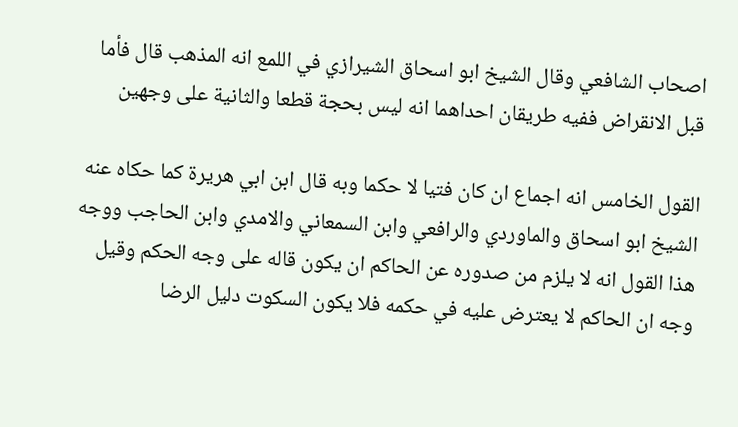اصحاب الشافعي وقال الشيخ ابو اسحاق الشيرازي في اللمع انه المذهب قال فأما قبل الانقراض ففيه طريقان احداهما انه ليس بحجة قطعا والثانية على وجهين

القول الخامس انه اجماع ان كان فتيا لا حكما وبه قال ابن ابي هريرة كما حكاه عنه الشيخ ابو اسحاق والماوردي والرافعي وابن السمعاني والامدي وابن الحاجب ووجه هذا القول انه لا يلزم من صدوره عن الحاكم ان يكون قاله على وجه الحكم وقيل وجه ان الحاكم لا يعترض عليه في حكمه فلا يكون السكوت دليل الرضا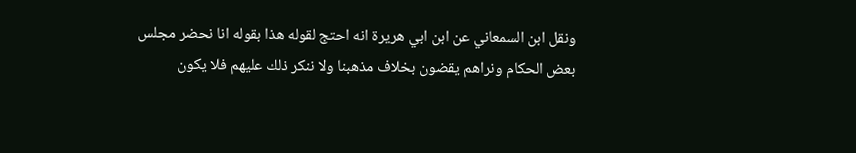ونقل ابن السمعاني عن ابن ابي هريرة انه احتج لقوله هذا بقوله انا نحضر مجلس بعض الحكام ونراهم يقضون بخلاف مذهبنا ولا ننكر ذلك عليهم فلا يكون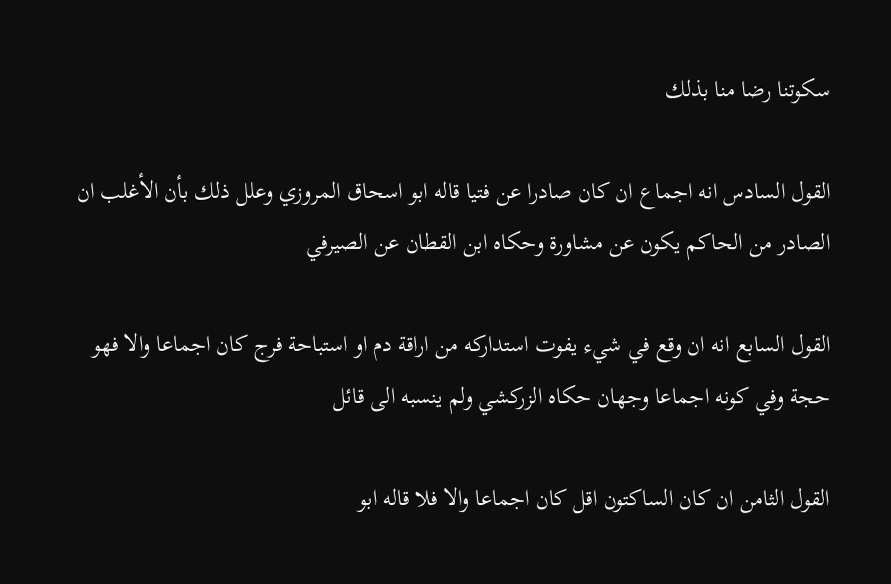سكوتنا رضا منا بذلك

القول السادس انه اجماع ان كان صادرا عن فتيا قاله ابو اسحاق المروزي وعلل ذلك بأن الأغلب ان الصادر من الحاكم يكون عن مشاورة وحكاه ابن القطان عن الصيرفي

القول السابع انه ان وقع في شيء يفوت استداركه من اراقة دم او استباحة فرج كان اجماعا والا فهو حجة وفي كونه اجماعا وجهان حكاه الزركشي ولم ينسبه الى قائل

القول الثامن ان كان الساكتون اقل كان اجماعا والا فلا قاله ابو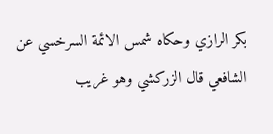بكر الرازي وحكاه شمس الائمة السرخسي عن الشافعي قال الزركشي وهو غريب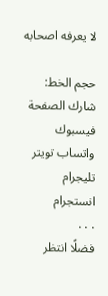لا يعرفه اصحابه

حجم الخط:
شارك الصفحة
فيسبوك واتساب تويتر تليجرام انستجرام
. . .
فضلًا انتظر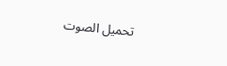تحميل الصوت